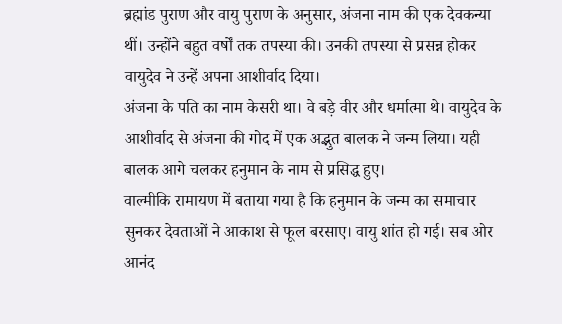ब्रह्मांड पुराण और वायु पुराण के अनुसार, अंजना नाम की एक देवकन्या थीं। उन्होंने बहुत वर्षों तक तपस्या की। उनकी तपस्या से प्रसन्न होकर वायुदेव ने उन्हें अपना आशीर्वाद दिया।
अंजना के पति का नाम केसरी था। वे बड़े वीर और धर्मात्मा थे। वायुदेव के आशीर्वाद से अंजना की गोद में एक अद्भुत बालक ने जन्म लिया। यही बालक आगे चलकर हनुमान के नाम से प्रसिद्ध हुए।
वाल्मीकि रामायण में बताया गया है कि हनुमान के जन्म का समाचार सुनकर देवताओं ने आकाश से फूल बरसाए। वायु शांत हो गई। सब ओर आनंद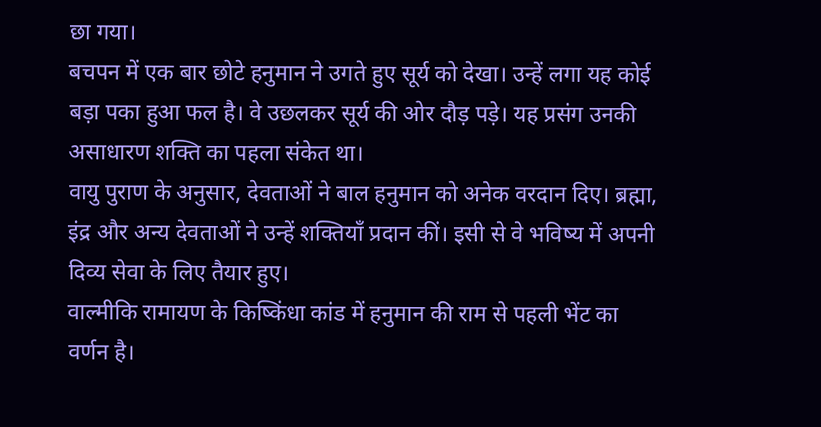छा गया।
बचपन में एक बार छोटे हनुमान ने उगते हुए सूर्य को देखा। उन्हें लगा यह कोई बड़ा पका हुआ फल है। वे उछलकर सूर्य की ओर दौड़ पड़े। यह प्रसंग उनकी असाधारण शक्ति का पहला संकेत था।
वायु पुराण के अनुसार, देवताओं ने बाल हनुमान को अनेक वरदान दिए। ब्रह्मा, इंद्र और अन्य देवताओं ने उन्हें शक्तियाँ प्रदान कीं। इसी से वे भविष्य में अपनी दिव्य सेवा के लिए तैयार हुए।
वाल्मीकि रामायण के किष्किंधा कांड में हनुमान की राम से पहली भेंट का वर्णन है।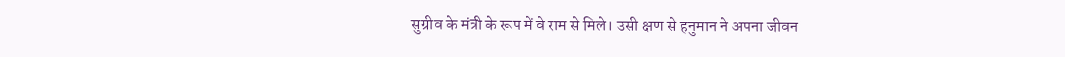सुग्रीव के मंत्री के रूप में वे राम से मिले। उसी क्षण से हनुमान ने अपना जीवन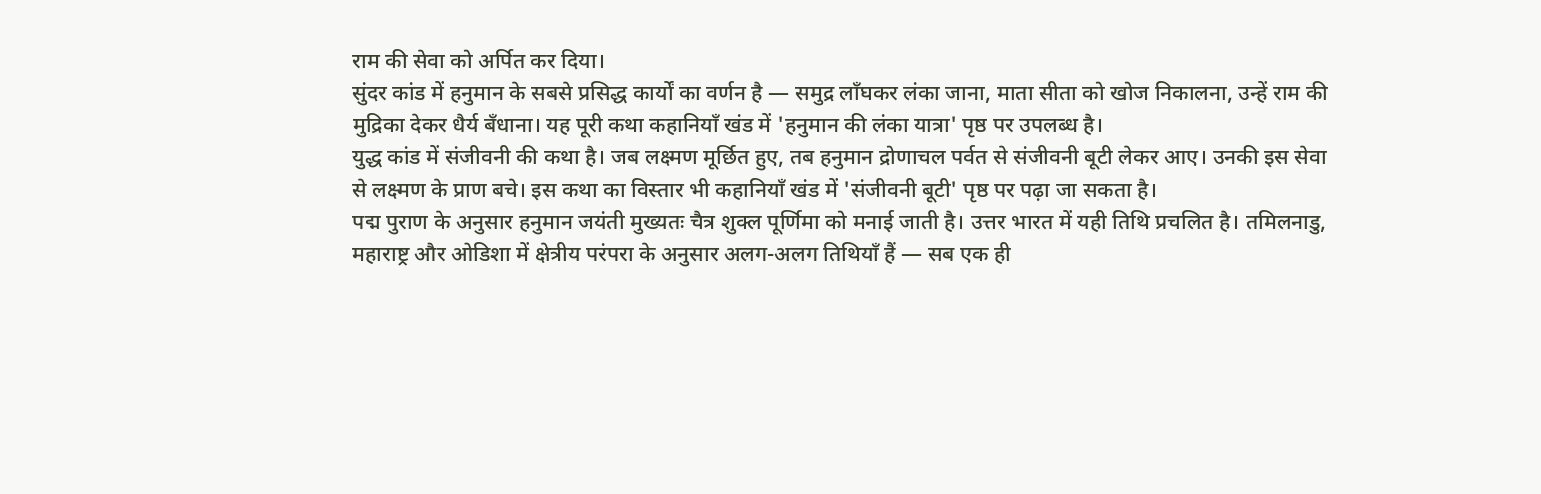राम की सेवा को अर्पित कर दिया।
सुंदर कांड में हनुमान के सबसे प्रसिद्ध कार्यों का वर्णन है — समुद्र लाँघकर लंका जाना, माता सीता को खोज निकालना, उन्हें राम की मुद्रिका देकर धैर्य बँधाना। यह पूरी कथा कहानियाँ खंड में 'हनुमान की लंका यात्रा' पृष्ठ पर उपलब्ध है।
युद्ध कांड में संजीवनी की कथा है। जब लक्ष्मण मूर्छित हुए, तब हनुमान द्रोणाचल पर्वत से संजीवनी बूटी लेकर आए। उनकी इस सेवा से लक्ष्मण के प्राण बचे। इस कथा का विस्तार भी कहानियाँ खंड में 'संजीवनी बूटी' पृष्ठ पर पढ़ा जा सकता है।
पद्म पुराण के अनुसार हनुमान जयंती मुख्यतः चैत्र शुक्ल पूर्णिमा को मनाई जाती है। उत्तर भारत में यही तिथि प्रचलित है। तमिलनाडु, महाराष्ट्र और ओडिशा में क्षेत्रीय परंपरा के अनुसार अलग-अलग तिथियाँ हैं — सब एक ही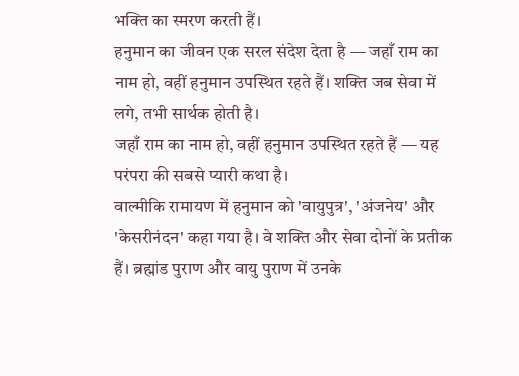भक्ति का स्मरण करती हैं।
हनुमान का जीवन एक सरल संदेश देता है — जहाँ राम का नाम हो, वहीं हनुमान उपस्थित रहते हैं। शक्ति जब सेवा में लगे, तभी सार्थक होती है।
जहाँ राम का नाम हो, वहीं हनुमान उपस्थित रहते हैं — यह परंपरा की सबसे प्यारी कथा है।
वाल्मीकि रामायण में हनुमान को 'वायुपुत्र', 'अंजनेय' और 'केसरीनंदन' कहा गया है। वे शक्ति और सेवा दोनों के प्रतीक हैं। ब्रह्मांड पुराण और वायु पुराण में उनके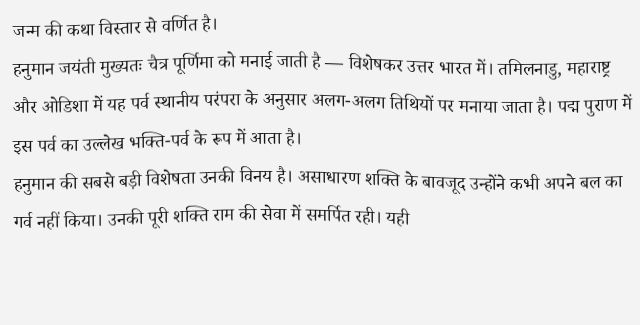जन्म की कथा विस्तार से वर्णित है।
हनुमान जयंती मुख्यतः चैत्र पूर्णिमा को मनाई जाती है — विशेषकर उत्तर भारत में। तमिलनाडु, महाराष्ट्र और ओडिशा में यह पर्व स्थानीय परंपरा के अनुसार अलग-अलग तिथियों पर मनाया जाता है। पद्म पुराण में इस पर्व का उल्लेख भक्ति-पर्व के रूप में आता है।
हनुमान की सबसे बड़ी विशेषता उनकी विनय है। असाधारण शक्ति के बावजूद उन्होंने कभी अपने बल का गर्व नहीं किया। उनकी पूरी शक्ति राम की सेवा में समर्पित रही। यही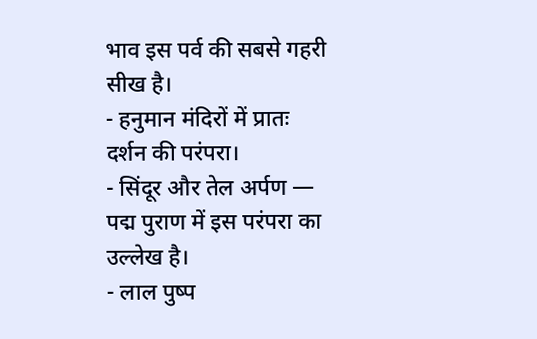भाव इस पर्व की सबसे गहरी सीख है।
- हनुमान मंदिरों में प्रातः दर्शन की परंपरा।
- सिंदूर और तेल अर्पण — पद्म पुराण में इस परंपरा का उल्लेख है।
- लाल पुष्प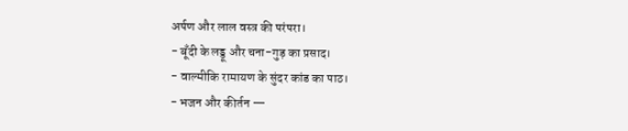अर्पण और लाल वस्त्र की परंपरा।
- बूँदी के लड्डू और चना-गुड़ का प्रसाद।
- वाल्मीकि रामायण के सुंदर कांड का पाठ।
- भजन और कीर्तन —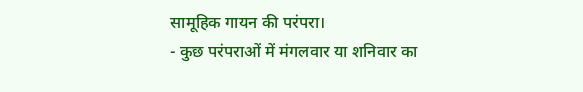सामूहिक गायन की परंपरा।
- कुछ परंपराओं में मंगलवार या शनिवार का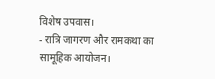विशेष उपवास।
- रात्रि जागरण और रामकथा का सामूहिक आयोजन।